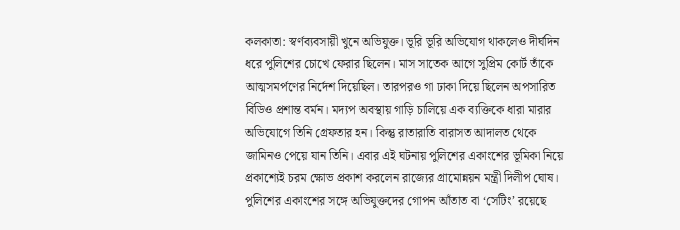কলকাতা: স্বর্ণব্যবসায়ী খুনে অভিযুক্ত। ভূরি ভূরি অভিযোগ থাকলেও দীর্ঘদিন ধরে পুলিশের চোখে ফেরার ছিলেন। মাস সাতেক আগে সুপ্রিম কোর্ট তাঁকে আত্মসমর্পণের নির্দেশ দিয়েছিল। তারপরও গা ঢাকা দিয়ে ছিলেন অপসারিত বিডিও প্রশান্ত বর্মন। মদ্যপ অবস্থায় গাড়ি চালিয়ে এক ব্যক্তিকে ধারা মারার অভিযোগে তিনি গ্রেফতার হন। কিন্তু রাতারাতি বারাসত আদালত থেকে জামিনও পেয়ে যান তিনি। এবার এই ঘটনায় পুলিশের একাংশের ভূমিকা নিয়ে প্রকাশ্যেই চরম ক্ষোভ প্রকাশ করলেন রাজ্যের গ্রামোন্নয়ন মন্ত্রী দিলীপ ঘোষ। পুলিশের একাংশের সঙ্গে অভিযুক্তদের গোপন আঁতাত বা ‘সেটিং’ রয়েছে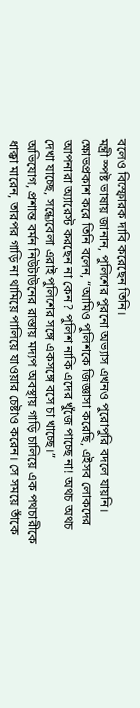বলেও বিস্ফোরক দাবি করেছেন তিনি।
মন্ত্রী স্পষ্ট ভাষায় জানান, পুলিশের পুরনো অভ্যাস এখনও পুরোপুরি বদলে যায়নি। ক্ষোভপ্রকাশ করে তিনি বলেন, “আমিও পুলিশকে জিজ্ঞাসা করেছি, এইসব লোকদের আপনারা অ্যারেস্ট করছেন না কেন? পুলিশ নাকি এদের খুঁজে পাচ্ছে না! অথচ অথচ দেখা যাচ্ছে, সন্ধ্যেবেলা এরাই পুলিশের সঙ্গে একসঙ্গে বসে চা খাচ্ছে।”
অভিযোগ, প্রশান্ত বর্মন নিউটাউনের রাস্তায় মদ্যপ অবস্থায় গাড়ি চালিয়ে এক পথচারীকে ধাক্কা মারেন, তারপর গাড়ি না থামিয়ে পালিয়ে যাওয়ার চেষ্টাও করেন। সে সময়ে তাঁকে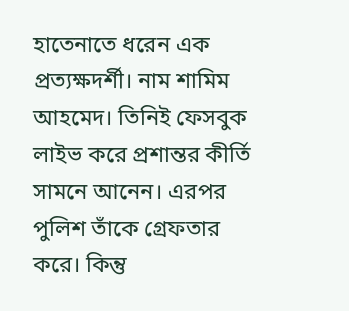হাতেনাতে ধরেন এক প্রত্যক্ষদর্শী। নাম শামিম আহমেদ। তিনিই ফেসবুক লাইভ করে প্রশান্তর কীর্তি সামনে আনেন। এরপর পুলিশ তাঁকে গ্রেফতার করে। কিন্তু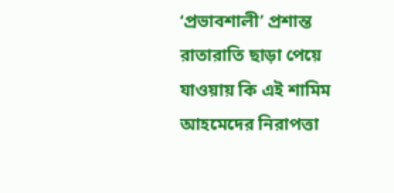‘প্রভাবশালী’ প্রশান্ত রাতারাতি ছাড়া পেয়ে যাওয়ায় কি এই শামিম আহমেদের নিরাপত্তা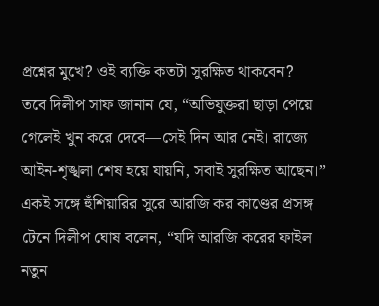প্রশ্নের মুখে? ওই ব্যক্তি কতটা সুরক্ষিত থাকবেন?
তবে দিলীপ সাফ জানান যে, “অভিযুক্তরা ছাড়া পেয়ে গেলেই খুন করে দেবে—সেই দিন আর নেই। রাজ্যে আইন-শৃঙ্খলা শেষ হয়ে যায়নি, সবাই সুরক্ষিত আছেন।” একই সঙ্গে হুঁশিয়ারির সুরে আরজি কর কাণ্ডের প্রসঙ্গ টেনে দিলীপ ঘোষ বলেন, “যদি আরজি করের ফাইল নতুন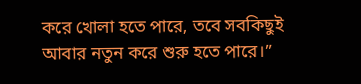করে খোলা হতে পারে, তবে সবকিছুই আবার নতুন করে শুরু হতে পারে।”